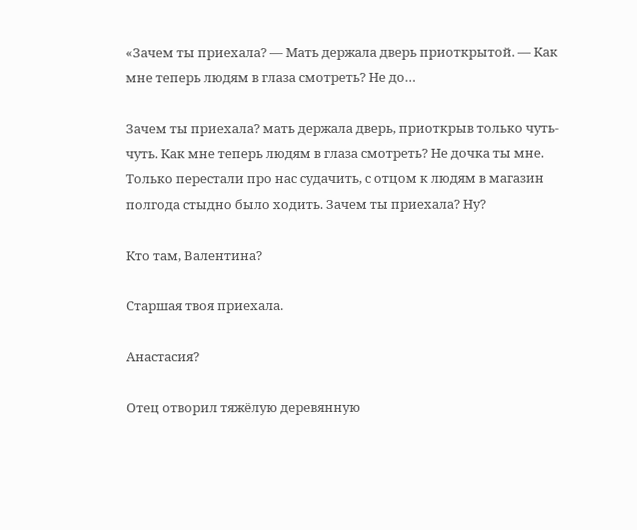«Зачем ты приехала? — Мать держала дверь приоткрытой. — Как мне теперь людям в глаза смотреть? Не до…

Зачем ты приехала? мать держала дверь, приоткрыв только чуть-чуть. Как мне теперь людям в глаза смотреть? Не дочка ты мне. Только перестали про нас судачить, с отцом к людям в магазин полгода стыдно было ходить. Зачем ты приехала? Ну?

Кто там, Валентина?

Старшая твоя приехала.

Анастасия?

Отец отворил тяжёлую деревянную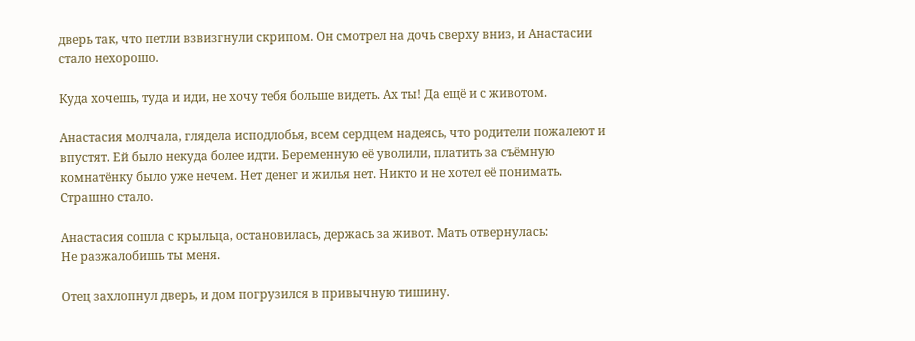дверь так, что петли взвизгнули скрипом. Он смотрел на дочь сверху вниз, и Анастасии стало нехорошо.

Куда хочешь, туда и иди, не хочу тебя больше видеть. Ах ты! Да ещё и с животом.

Анастасия молчала, глядела исподлобья, всем сердцем надеясь, что родители пожалеют и впустят. Ей было некуда более идти. Беременную её уволили, платить за съёмную комнатёнку было уже нечем. Нет денег и жилья нет. Никто и не хотел её понимать. Страшно стало.

Анастасия сошла с крыльца, остановилась, держась за живот. Мать отвернулась:
Не разжалобишь ты меня.

Отец захлопнул дверь, и дом погрузился в привычную тишину.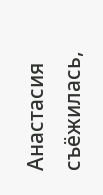Анастасия съёжилась,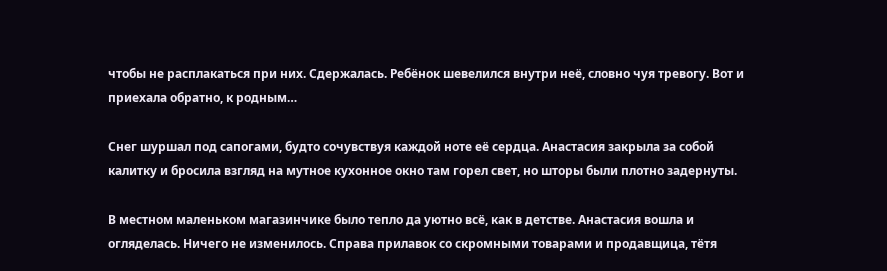чтобы не расплакаться при них. Сдержалась. Ребёнок шевелился внутри неё, словно чуя тревогу. Вот и приехала обратно, к родным…

Снег шуршал под сапогами, будто сочувствуя каждой ноте её сердца. Анастасия закрыла за собой калитку и бросила взгляд на мутное кухонное окно там горел свет, но шторы были плотно задернуты.

В местном маленьком магазинчике было тепло да уютно всё, как в детстве. Анастасия вошла и огляделась. Ничего не изменилось. Справа прилавок со скромными товарами и продавщица, тётя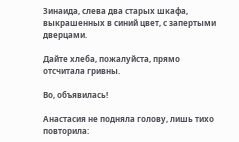Зинаида, слева два старых шкафа, выкрашенных в синий цвет, с запертыми дверцами.

Дайте хлеба, пожалуйста, прямо отсчитала гривны.

Во, объявилась!

Анастасия не подняла голову, лишь тихо повторила: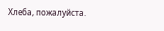Хлеба, пожалуйста.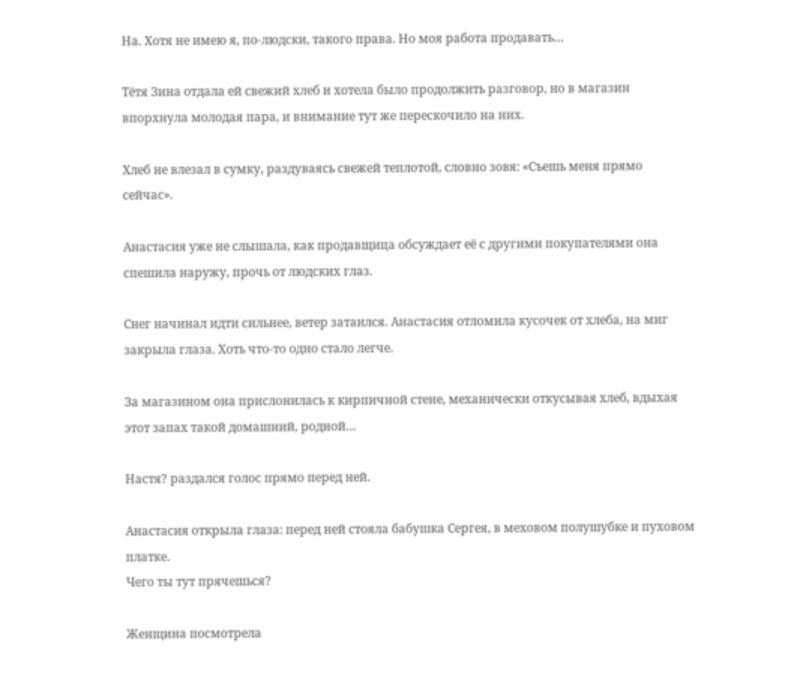На. Хотя не имею я, по-людски, такого права. Но моя работа продавать…

Тётя Зина отдала ей свежий хлеб и хотела было продолжить разговор, но в магазин впорхнула молодая пара, и внимание тут же перескочило на них.

Хлеб не влезал в сумку, раздуваясь свежей теплотой, словно зовя: «Съешь меня прямо сейчас».

Анастасия уже не слышала, как продавщица обсуждает её с другими покупателями она спешила наружу, прочь от людских глаз.

Снег начинал идти сильнее, ветер затаился. Анастасия отломила кусочек от хлеба, на миг закрыла глаза. Хоть что-то одно стало легче.

За магазином она прислонилась к кирпичной стене, механически откусывая хлеб, вдыхая этот запах такой домашний, родной…

Настя? раздался голос прямо перед ней.

Анастасия открыла глаза: перед ней стояла бабушка Сергея, в меховом полушубке и пуховом платке.
Чего ты тут прячешься?

Женщина посмотрела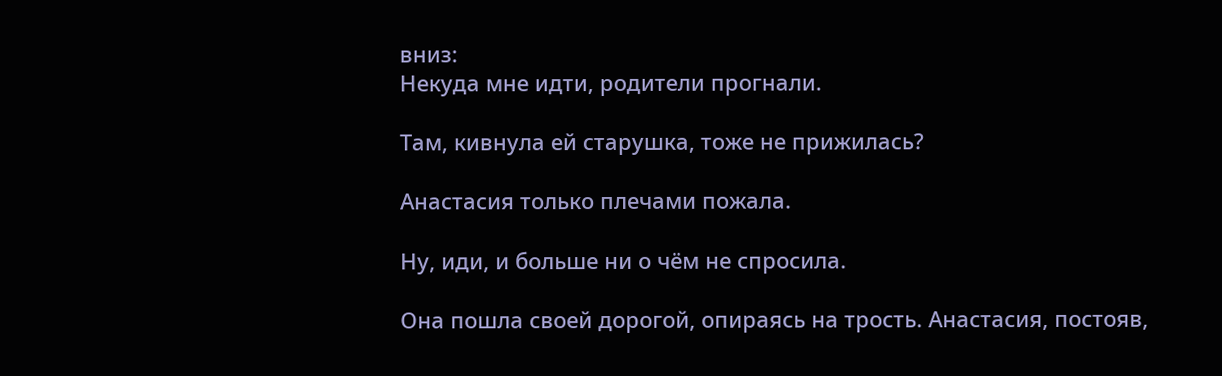вниз:
Некуда мне идти, родители прогнали.

Там, кивнула ей старушка, тоже не прижилась?

Анастасия только плечами пожала.

Ну, иди, и больше ни о чём не спросила.

Она пошла своей дорогой, опираясь на трость. Анастасия, постояв,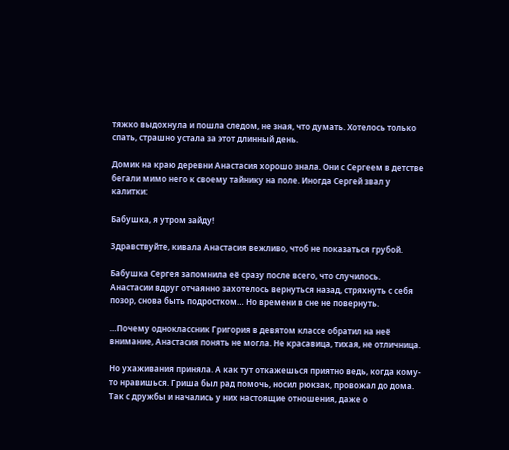тяжко выдохнула и пошла следом, не зная, что думать. Хотелось только спать, страшно устала за этот длинный день.

Домик на краю деревни Анастасия хорошо знала. Они с Сергеем в детстве бегали мимо него к своему тайнику на поле. Иногда Сергей звал у калитки:

Бабушка, я утром зайду!

Здравствуйте, кивала Анастасия вежливо, чтоб не показаться грубой.

Бабушка Сергея запомнила её сразу после всего, что случилось. Анастасии вдруг отчаянно захотелось вернуться назад, стряхнуть с себя позор, снова быть подростком… Но времени в сне не повернуть.

…Почему одноклассник Григория в девятом классе обратил на неё внимание, Анастасия понять не могла. Не красавица, тихая, не отличница.

Но ухаживания приняла. А как тут откажешься приятно ведь, когда кому-то нравишься. Гриша был рад помочь, носил рюкзак, провожал до дома. Так с дружбы и начались у них настоящие отношения, даже о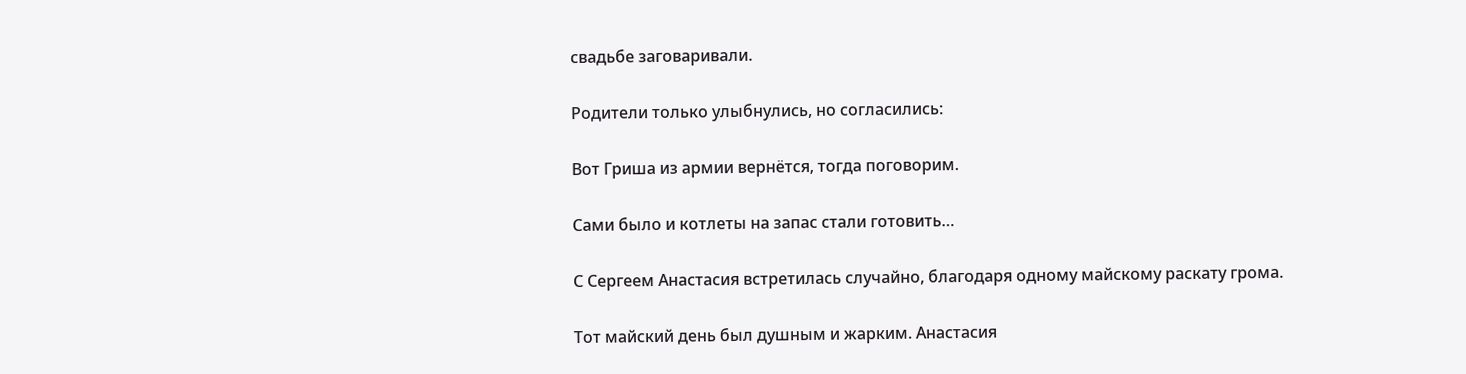свадьбе заговаривали.

Родители только улыбнулись, но согласились:

Вот Гриша из армии вернётся, тогда поговорим.

Сами было и котлеты на запас стали готовить…

С Сергеем Анастасия встретилась случайно, благодаря одному майскому раскату грома.

Тот майский день был душным и жарким. Анастасия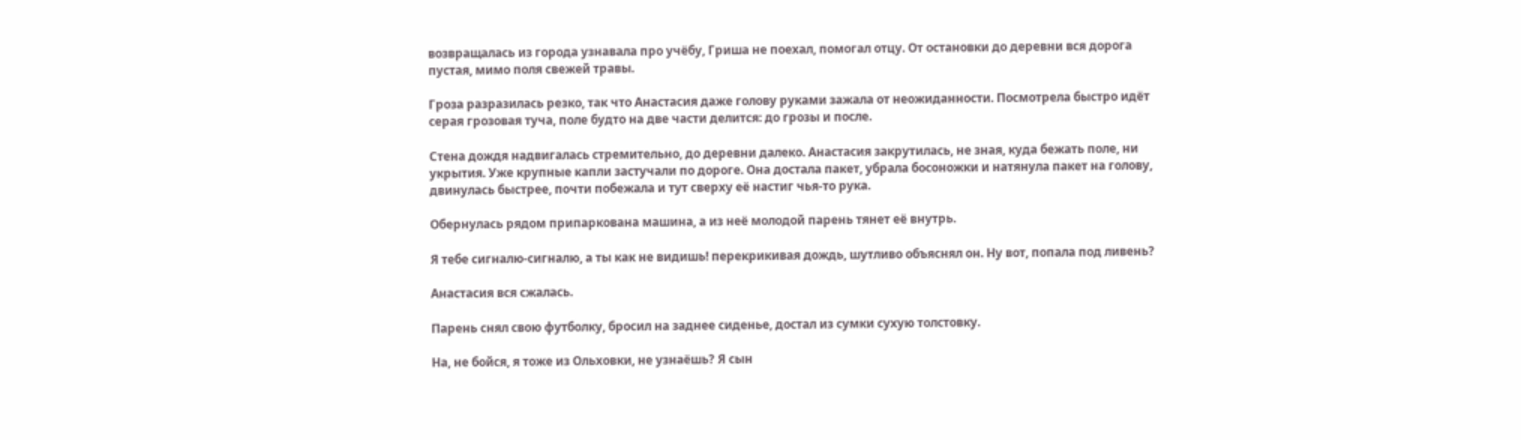возвращалась из города узнавала про учёбу, Гриша не поехал, помогал отцу. От остановки до деревни вся дорога пустая, мимо поля свежей травы.

Гроза разразилась резко, так что Анастасия даже голову руками зажала от неожиданности. Посмотрела быстро идёт серая грозовая туча, поле будто на две части делится: до грозы и после.

Стена дождя надвигалась стремительно, до деревни далеко. Анастасия закрутилась, не зная, куда бежать поле, ни укрытия. Уже крупные капли застучали по дороге. Она достала пакет, убрала босоножки и натянула пакет на голову, двинулась быстрее, почти побежала и тут сверху её настиг чья-то рука.

Обернулась рядом припаркована машина, а из неё молодой парень тянет её внутрь.

Я тебе сигналю-сигналю, а ты как не видишь! перекрикивая дождь, шутливо объяснял он. Ну вот, попала под ливень?

Анастасия вся сжалась.

Парень снял свою футболку, бросил на заднее сиденье, достал из сумки сухую толстовку.

На, не бойся, я тоже из Ольховки, не узнаёшь? Я сын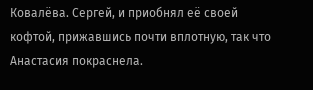Ковалёва. Сергей, и приобнял её своей кофтой, прижавшись почти вплотную, так что Анастасия покраснела.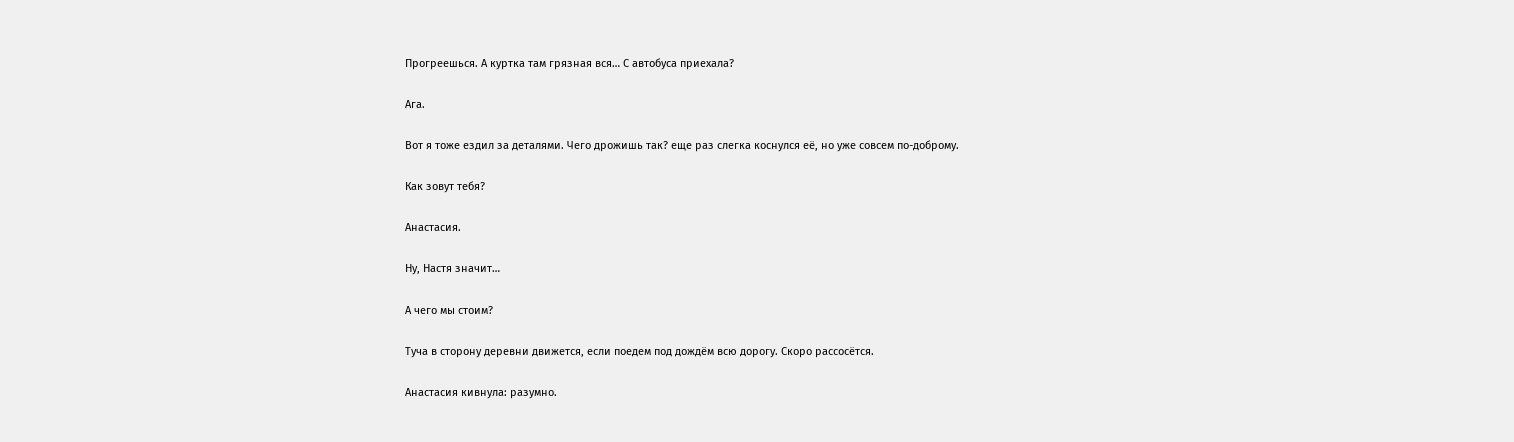Прогреешься. А куртка там грязная вся… С автобуса приехала?

Ага.

Вот я тоже ездил за деталями. Чего дрожишь так? еще раз слегка коснулся её, но уже совсем по-доброму.

Как зовут тебя?

Анастасия.

Ну, Настя значит…

А чего мы стоим?

Туча в сторону деревни движется, если поедем под дождём всю дорогу. Скоро рассосётся.

Анастасия кивнула: разумно.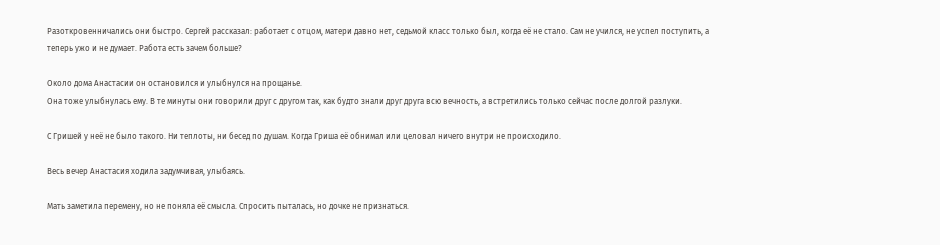Разоткровенничались они быстро. Сергей рассказал: работает с отцом, матери давно нет, седьмой класс только был, когда её не стало. Сам не учился, не успел поступить, а теперь ужо и не думает. Работа есть зачем больше?

Около дома Анастасии он остановился и улыбнулся на прощанье.
Она тоже улыбнулась ему. В те минуты они говорили друг с другом так, как будто знали друг друга всю вечность, а встретились только сейчас после долгой разлуки.

С Гришей у неё не было такого. Ни теплоты, ни бесед по душам. Когда Гриша её обнимал или целовал ничего внутри не происходило.

Весь вечер Анастасия ходила задумчивая, улыбаясь.

Мать заметила перемену, но не поняла её смысла. Спросить пыталась, но дочке не признаться.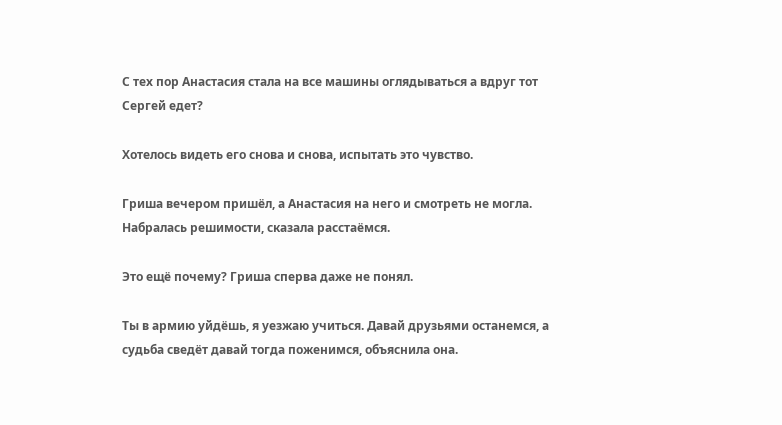С тех пор Анастасия стала на все машины оглядываться а вдруг тот Сергей едет?

Хотелось видеть его снова и снова, испытать это чувство.

Гриша вечером пришёл, а Анастасия на него и смотреть не могла. Набралась решимости, сказала расстаёмся.

Это ещё почему? Гриша сперва даже не понял.

Ты в армию уйдёшь, я уезжаю учиться. Давай друзьями останемся, а судьба сведёт давай тогда поженимся, объяснила она.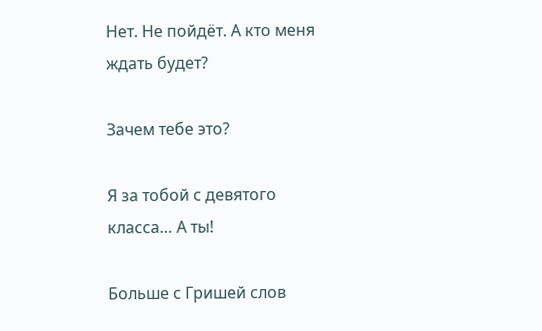Нет. Не пойдёт. А кто меня ждать будет?

Зачем тебе это?

Я за тобой с девятого класса… А ты!

Больше с Гришей слов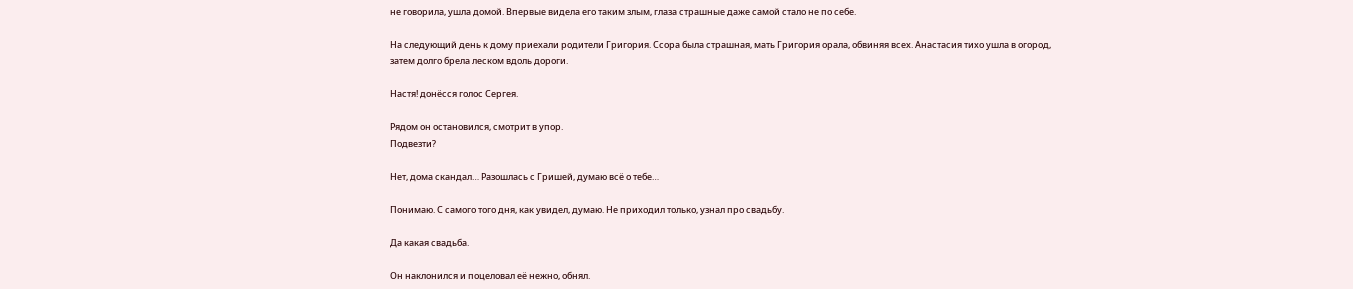не говорила, ушла домой. Впервые видела его таким злым, глаза страшные даже самой стало не по себе.

На следующий день к дому приехали родители Григория. Ссора была страшная, мать Григория орала, обвиняя всех. Анастасия тихо ушла в огород, затем долго брела леском вдоль дороги.

Настя! донёсся голос Сергея.

Рядом он остановился, смотрит в упор.
Подвезти?

Нет, дома скандал… Разошлась с Гришей, думаю всё о тебе…

Понимаю. С самого того дня, как увидел, думаю. Не приходил только, узнал про свадьбу.

Да какая свадьба.

Он наклонился и поцеловал её нежно, обнял.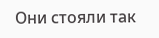Они стояли так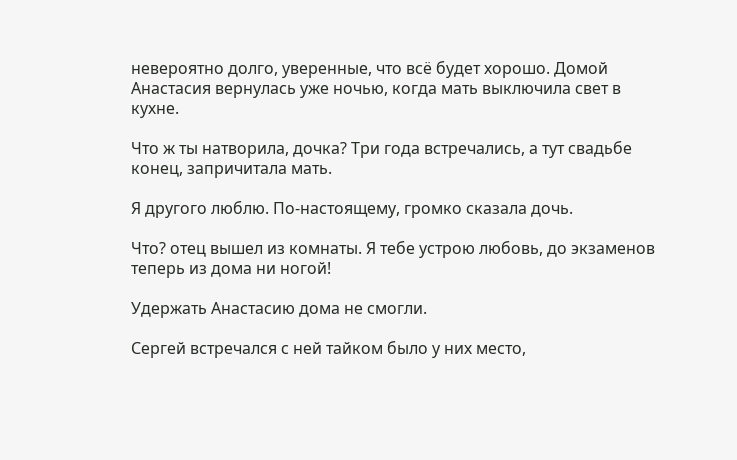невероятно долго, уверенные, что всё будет хорошо. Домой Анастасия вернулась уже ночью, когда мать выключила свет в кухне.

Что ж ты натворила, дочка? Три года встречались, а тут свадьбе конец, запричитала мать.

Я другого люблю. По-настоящему, громко сказала дочь.

Что? отец вышел из комнаты. Я тебе устрою любовь, до экзаменов теперь из дома ни ногой!

Удержать Анастасию дома не смогли.

Сергей встречался с ней тайком было у них место,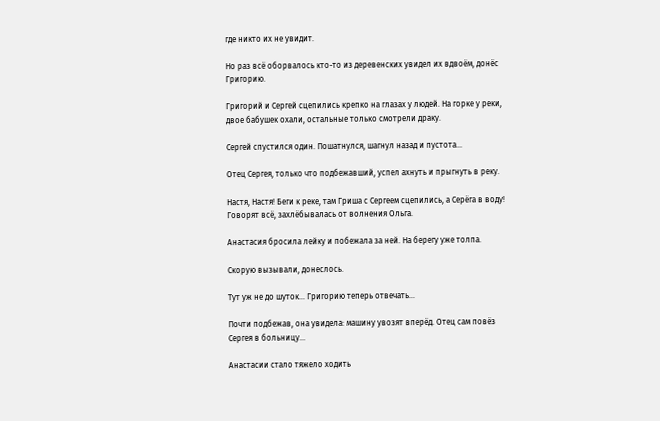где никто их не увидит.

Но раз всё оборвалось кто-то из деревенских увидел их вдвоём, донёс Григорию.

Григорий и Сергей сцепились крепко на глазах у людей. На горке у реки, двое бабушек охали, остальные только смотрели драку.

Сергей спустился один. Пошатнулся, шагнул назад и пустота…

Отец Сергея, только что подбежавший, успел ахнуть и прыгнуть в реку.

Настя, Настя! Беги к реке, там Гриша с Сергеем сцепились, а Серёга в воду! Говорят всё, захлёбывалась от волнения Ольга.

Анастасия бросила лейку и побежала за ней. На берегу уже толпа.

Скорую вызывали, донеслось.

Тут уж не до шуток… Григорию теперь отвечать…

Почти подбежав, она увидела: машину увозят вперёд. Отец сам повёз Сергея в больницу…

Анастасии стало тяжело ходить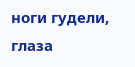ноги гудели, глаза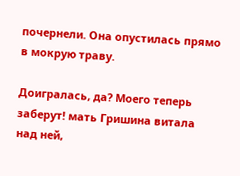почернели. Она опустилась прямо в мокрую траву.

Доигралась, да? Моего теперь заберут! мать Гришина витала над ней,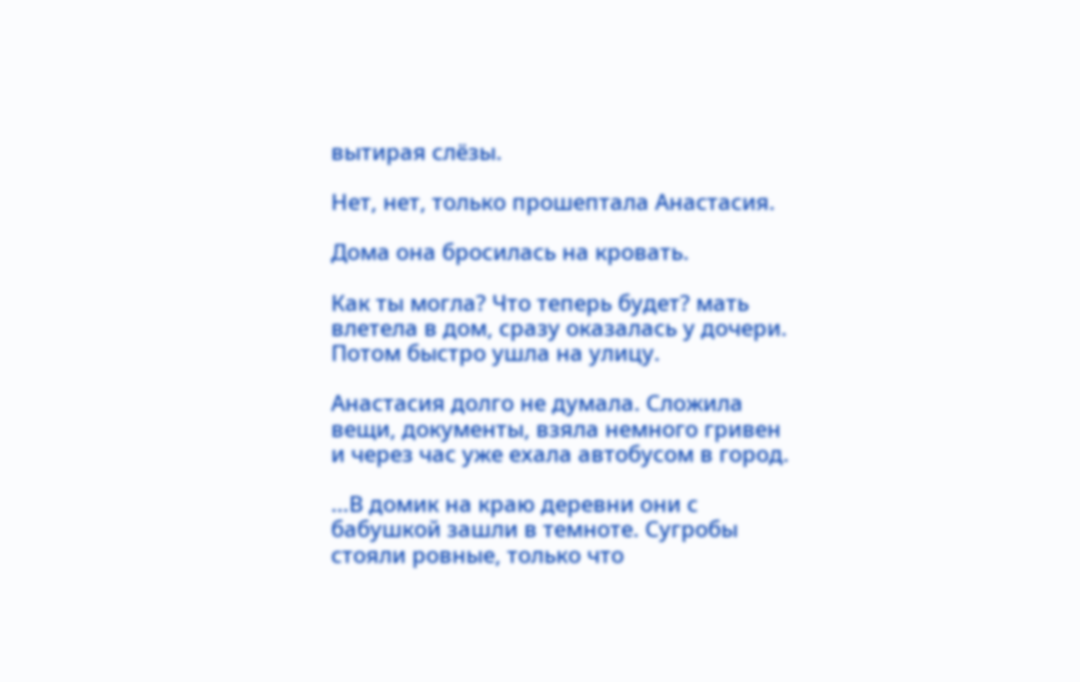вытирая слёзы.

Нет, нет, только прошептала Анастасия.

Дома она бросилась на кровать.

Как ты могла? Что теперь будет? мать влетела в дом, сразу оказалась у дочери. Потом быстро ушла на улицу.

Анастасия долго не думала. Сложила вещи, документы, взяла немного гривен и через час уже ехала автобусом в город.

…В домик на краю деревни они с бабушкой зашли в темноте. Сугробы стояли ровные, только что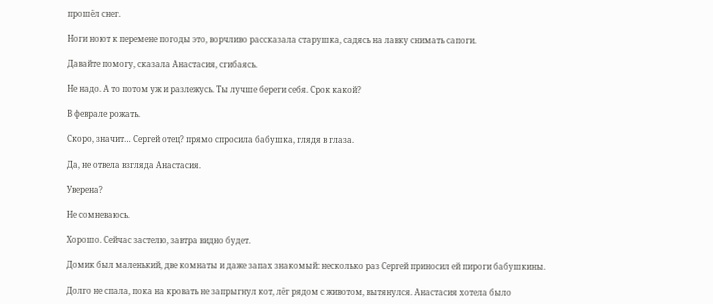прошёл снег.

Ноги ноют к перемене погоды это, ворчливо рассказала старушка, садясь на лавку снимать сапоги.

Давайте помогу, сказала Анастасия, сгибаясь.

Не надо. А то потом уж и разлежусь. Ты лучше береги себя. Срок какой?

В феврале рожать.

Скоро, значит… Сергей отец? прямо спросила бабушка, глядя в глаза.

Да, не отвела взгляда Анастасия.

Уверена?

Не сомневаюсь.

Хорошо. Сейчас застелю, завтра видно будет.

Домик был маленький, две комнаты и даже запах знакомый: несколько раз Сергей приносил ей пироги бабушкины.

Долго не спала, пока на кровать не запрыгнул кот, лёг рядом с животом, вытянулся. Анастасия хотела было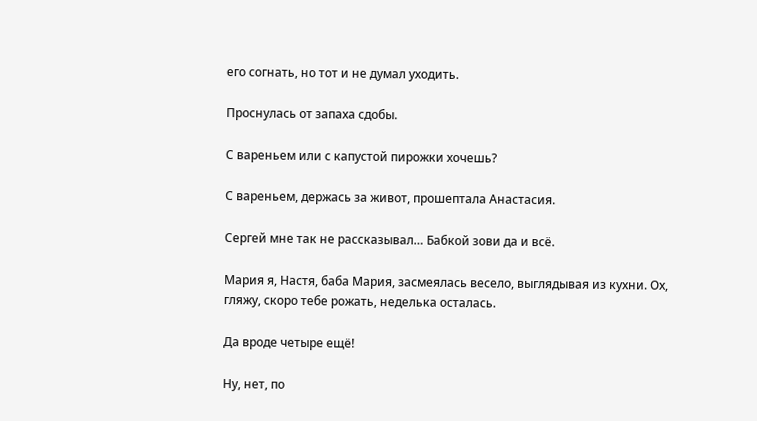его согнать, но тот и не думал уходить.

Проснулась от запаха сдобы.

С вареньем или с капустой пирожки хочешь?

С вареньем, держась за живот, прошептала Анастасия.

Сергей мне так не рассказывал… Бабкой зови да и всё.

Мария я, Настя, баба Мария, засмеялась весело, выглядывая из кухни. Ох, гляжу, скоро тебе рожать, неделька осталась.

Да вроде четыре ещё!

Ну, нет, по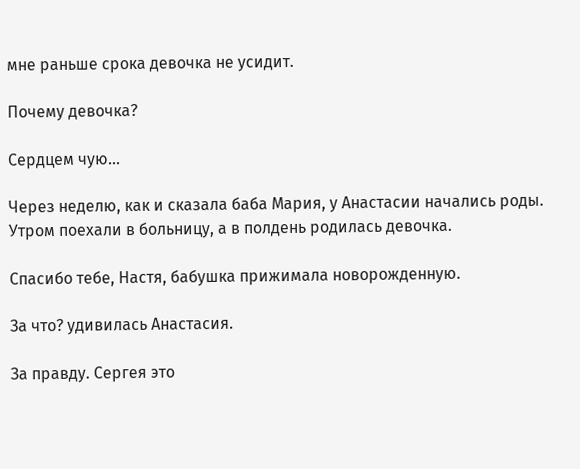мне раньше срока девочка не усидит.

Почему девочка?

Сердцем чую…

Через неделю, как и сказала баба Мария, у Анастасии начались роды. Утром поехали в больницу, а в полдень родилась девочка.

Спасибо тебе, Настя, бабушка прижимала новорожденную.

За что? удивилась Анастасия.

За правду. Сергея это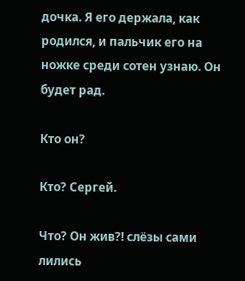дочка. Я его держала, как родился, и пальчик его на ножке среди сотен узнаю. Он будет рад.

Кто он?

Кто? Сергей.

Что? Он жив?! слёзы сами лились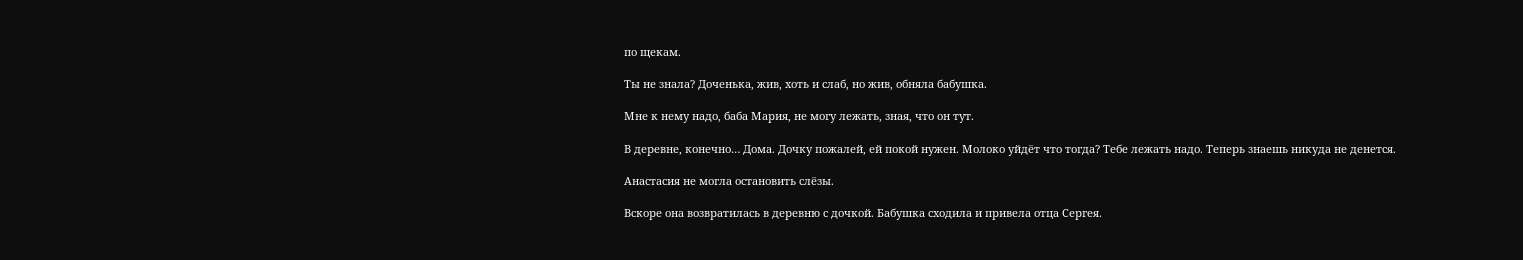по щекам.

Ты не знала? Доченька, жив, хоть и слаб, но жив, обняла бабушка.

Мне к нему надо, баба Мария, не могу лежать, зная, что он тут.

В деревне, конечно… Дома. Дочку пожалей, ей покой нужен. Молоко уйдёт что тогда? Тебе лежать надо. Теперь знаешь никуда не денется.

Анастасия не могла остановить слёзы.

Вскоре она возвратилась в деревню с дочкой. Бабушка сходила и привела отца Сергея.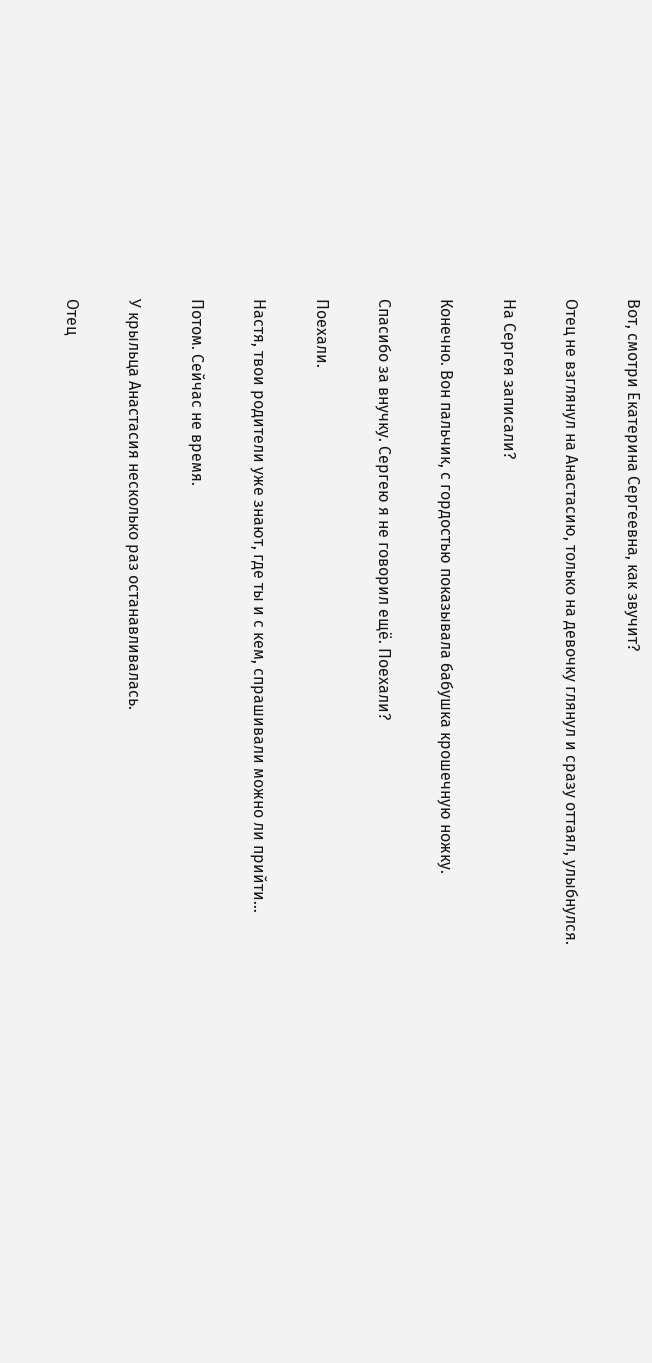Вот, смотри Екатерина Сергеевна, как звучит?

Отец не взглянул на Анастасию, только на девочку глянул и сразу оттаял, улыбнулся.

На Сергея записали?

Конечно. Вон пальчик, с гордостью показывала бабушка крошечную ножку.

Спасибо за внучку. Сергею я не говорил ещё. Поехали?

Поехали.

Настя, твои родители уже знают, где ты и с кем, спрашивали можно ли прийти…

Потом. Сейчас не время.

У крыльца Анастасия несколько раз останавливалась.

Отец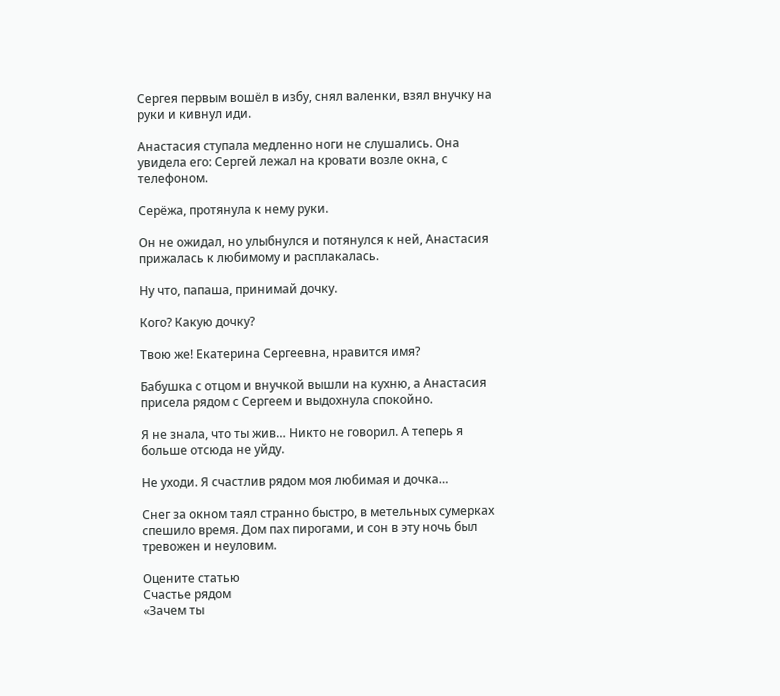Сергея первым вошёл в избу, снял валенки, взял внучку на руки и кивнул иди.

Анастасия ступала медленно ноги не слушались. Она увидела его: Сергей лежал на кровати возле окна, с телефоном.

Серёжа, протянула к нему руки.

Он не ожидал, но улыбнулся и потянулся к ней, Анастасия прижалась к любимому и расплакалась.

Ну что, папаша, принимай дочку.

Кого? Какую дочку?

Твою же! Екатерина Сергеевна, нравится имя?

Бабушка с отцом и внучкой вышли на кухню, а Анастасия присела рядом с Сергеем и выдохнула спокойно.

Я не знала, что ты жив… Никто не говорил. А теперь я больше отсюда не уйду.

Не уходи. Я счастлив рядом моя любимая и дочка…

Снег за окном таял странно быстро, в метельных сумерках спешило время. Дом пах пирогами, и сон в эту ночь был тревожен и неуловим.

Оцените статью
Счастье рядом
«Зачем ты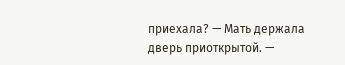приехала? — Мать держала дверь приоткрытой. —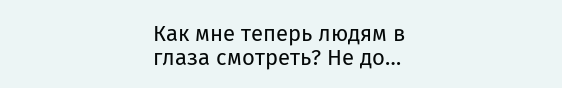Как мне теперь людям в глаза смотреть? Не до…